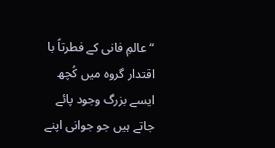“عالمِ فانی کے فطرتاً با اقتدار گروہ میں کُچھ ایسے بزرگ وجود پائے جاتے ہیں جو جوانی اپنے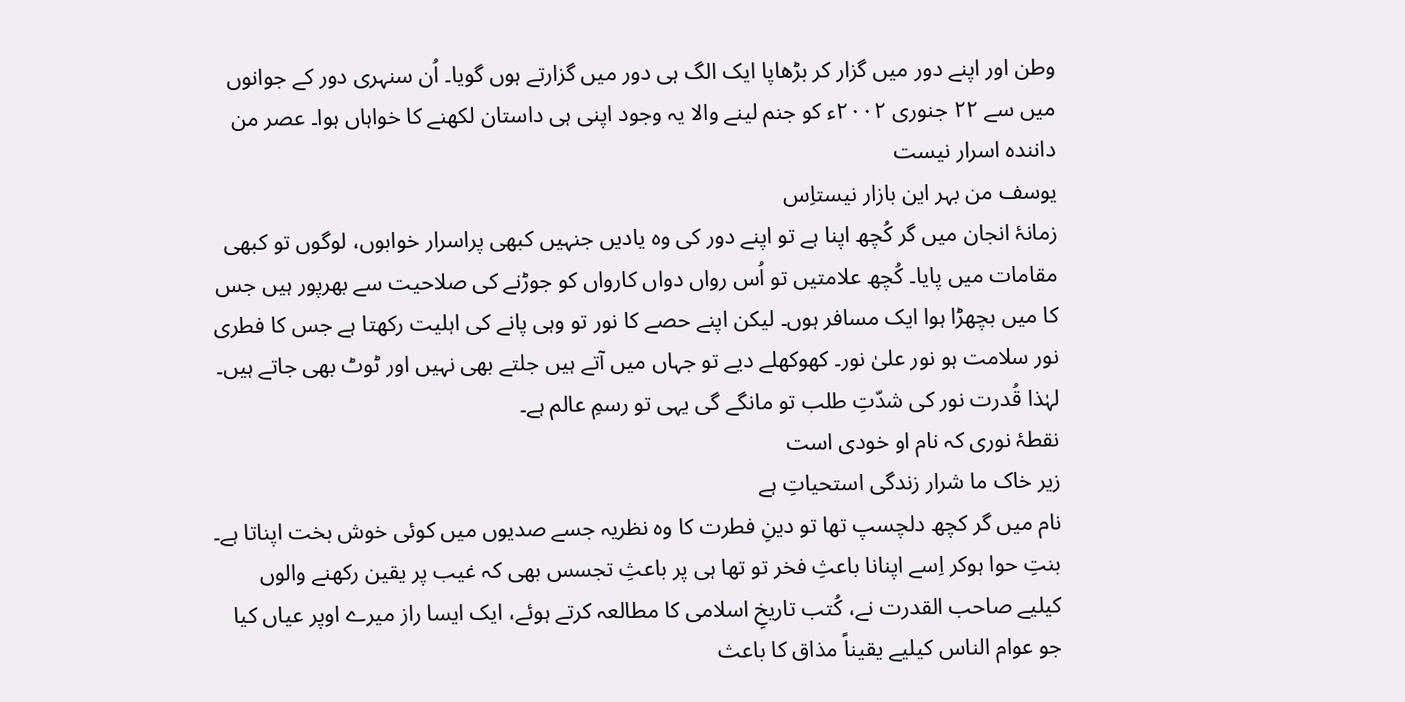وطن اور اپنے دور میں گزار کر بڑھاپا ایک الگ ہی دور میں گزارتے ہوں گویا۔ اُن سنہری دور کے جوانوں میں سے ۲۲ جنوری ۲۰۰۲ء کو جنم لینے والا یہ وجود اپنی ہی داستان لکھنے کا خواہاں ہوا۔ عصر من دانندہ اسرار نیست
یوسف من بہر این بازار نیستاِس
زمانۂ انجان میں گر کُچھ اپنا ہے تو اپنے دور کی وہ یادیں جنہیں کبھی پراسرار خوابوں، لوگوں تو کبھی مقامات میں پایا۔ کُچھ علامتیں تو اُس رواں دواں کارواں کو جوڑنے کی صلاحیت سے بھرپور ہیں جس کا میں بچھڑا ہوا ایک مسافر ہوں۔ لیکن اپنے حصے کا نور تو وہی پانے کی اہلیت رکھتا ہے جس کا فطری نور سلامت ہو نور علیٰ نور۔ کھوکھلے دیے تو جہاں میں آتے ہیں جلتے بھی نہیں اور ٹوٹ بھی جاتے ہیں۔ لہٰذا قُدرت نور کی شدّتِ طلب تو مانگے گی یہی تو رسمِ عالم ہے۔
نقطۂ نوری کہ نام او خودی است
زیر خاک ما شرار زندگی استحیاتِ ہے
نام میں گر کچھ دلچسپ تھا تو دینِ فطرت کا وہ نظریہ جسے صدیوں میں کوئی خوش بخت اپناتا ہے۔ بنتِ حوا ہوکر اِسے اپنانا باعثِ فخر تو تھا ہی پر باعثِ تجسس بھی کہ غیب پر یقین رکھنے والوں کیلیے صاحب القدرت نے، کُتب تاریخِ اسلامی کا مطالعہ کرتے ہوئے، ایک ایسا راز میرے اوپر عیاں کیا جو عوام الناس کیلیے یقیناً مذاق کا باعث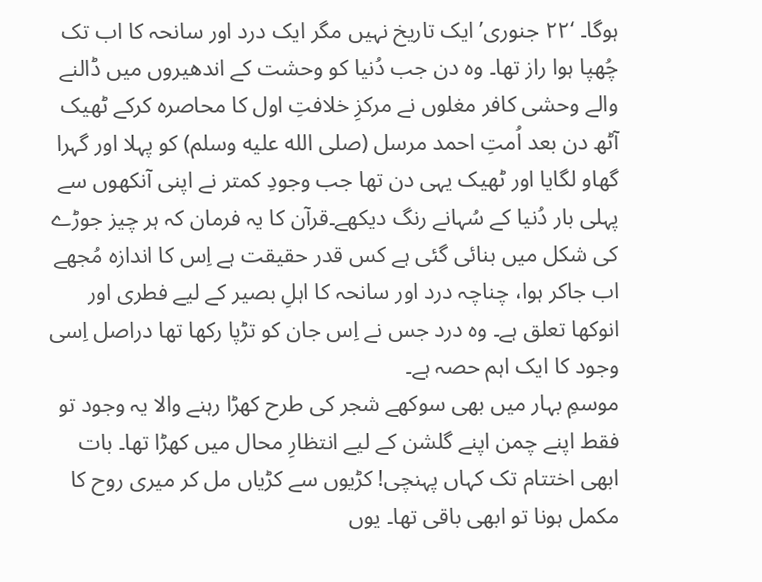ہوگا۔ ‘۲۲ جنوری’ ایک تاریخ نہیں مگر ایک درد اور سانحہ کا اب تک چُھپا ہوا راز تھا۔ وہ دن جب دُنیا کو وحشت کے اندھیروں میں ڈالنے والے وحشی کافر مغلوں نے مرکزِ خلافتِ اول کا محاصرہ کرکے ٹھیک آٹھ دن بعد اُمتِ احمد مرسل (صلى الله عليه وسلم) کو پہلا اور گہرا گھاو لگایا اور ٹھیک یہی دن تھا جب وجودِ کمتر نے اپنی آنکھوں سے پہلی بار دُنیا کے سُہانے رنگ دیکھے۔قرآن کا یہ فرمان کہ ہر چیز جوڑے کی شکل میں بنائی گئی ہے کس قدر حقیقت ہے اِس کا اندازہ مُجھے اب جاکر ہوا، چناچہ درد اور سانحہ کا اہلِ بصیر کے لیے فطری اور انوکھا تعلق ہے۔ وہ درد جس نے اِس جان کو تڑپا رکھا تھا دراصل اِسی وجود کا ایک اہم حصہ ہے۔
موسمِ بہار میں بھی سوکھے شجر کی طرح کھڑا رہنے والا یہ وجود تو فقط اپنے چمن اپنے گلشن کے لیے انتظارِ محال میں کھڑا تھا۔ بات ابھی اختتام تک کہاں پہنچی! کڑیوں سے کڑیاں مل کر میری روح کا مکمل ہونا تو ابھی باقی تھا۔ یوں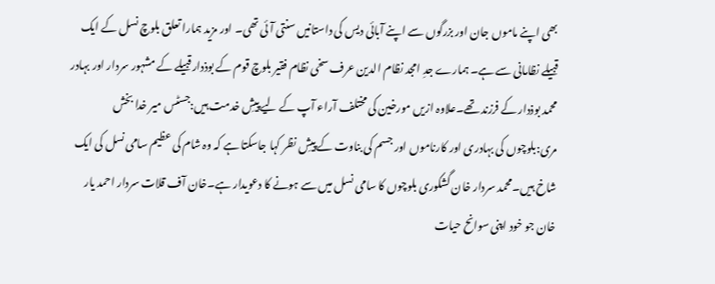بھی اپنے ماموں جان اور بزرگوں سے اپنے آبائی دیس کی داستانیں سنتی آئی تھی۔ اور مزید ہمارا تعلق بلوچ نسل کے ایک قبیلے نظامانی سے ہے۔ ہمارے جدِ امجد نظام الدین عرف سخی نظام فقیر بلوچ قوم کے بوذدار قبیلے کے مشہور سردار اور بہادر محمد بوذدار کے فرزند تھے۔علاوہ ازیں مورخین کی مختلف آراء آپ کے لیے پیشِ خدمت ہیں:جسٹس میر خدا بخش مری:بلوچوں کی بہادری اور کارناموں اور جسم کی بناوت کے پیشِ نظر کہا جاسکتا ہے کہ وہ شام کی عظیم سامی نسل کی ایک شاخ ہیں۔محمد سردار خان گشکوری بلوچوں کا سامی نسل میں سے ہونے کا دعویدار ہے۔خان آف قلات سردار احمد یار خان جو خود اپنی سوانح حیات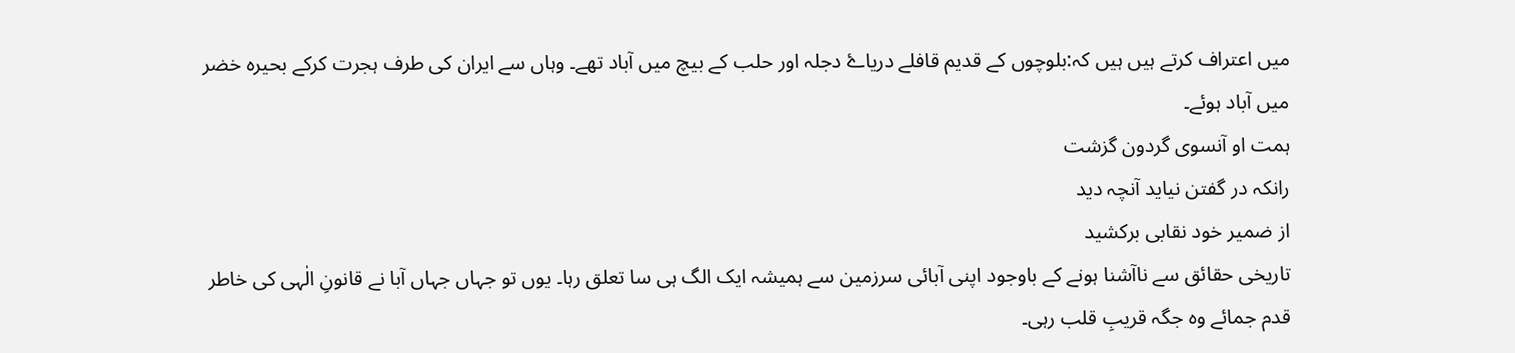میں اعتراف کرتے ہیں ہیں کہ:بلوچوں کے قدیم قافلے دریاۓ دجلہ اور حلب کے بیچ میں آباد تھے۔ وہاں سے ایران کی طرف ہجرت کرکے بحیرہ خضر میں آباد ہوئے۔
ہمت او آنسوی گردون گزشت
رانکہ در گفتن نیاید آنچہ دید
از ضمیر خود نقابی برکشید
تاریخی حقائق سے ناآشنا ہونے کے باوجود اپنی آبائی سرزمین سے ہمیشہ ایک الگ ہی سا تعلق رہا۔ یوں تو جہاں جہاں آبا نے قانونِ الٰہی کی خاطر قدم جمائے وہ جگہ قریبِ قلب رہی۔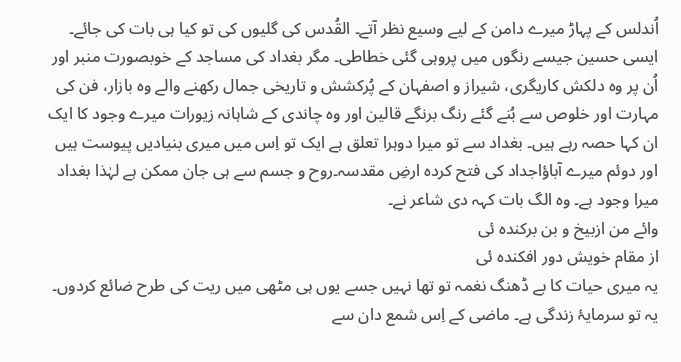اُندلس کے پہاڑ میرے دامن کے لیے وسیع نظر آتے۔ القُدس کی گلیوں کی تو کیا ہی بات کی جائے۔ ایسی حسین جیسے رنگوں میں پروہی گئی خطاطی۔ مگر بغداد کی مساجد کے خوبصورت منبر اور اُن پر وہ دلکش کاریگری، شیراز و اصفہان کے پُرکشش و تاریخی جمال رکھنے والے وہ بازار، فن کی مہارت اور خلوص سے بُنے گئے رنگ برنگے قالین اور وہ چاندی کے شاہانہ زیورات میرے وجود کا ایک ان کہا حصہ رہے ہیں۔ بغداد سے تو میرا دوہرا تعلق ہے ایک تو اِس میں میری بنیادیں پیوست ہیں اور دوئم میرے آباؤاجداد کی فتح کردہ ارضِ مقدسہ۔روح و جسم سے ہی جان ممکن ہے لہٰذا بغداد میرا وجود ہے۔ وہ الگ بات کہہ دی شاعر نے۔
وائے من ازبیخ و بن برکندہ ئی
از مقام خویش دور افکندہ ئی
یہ میری حیات کا بے ڈھنگ نغمہ تو تھا نہیں جسے یوں ہی مٹھی میں ریت کی طرح ضائع کردوں۔ یہ تو سرمایۂ زندگی ہے۔ ماضی کے اِس شمع دان سے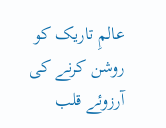عالمِ تاریک کو روشن کرنے کی آرزوئے قلب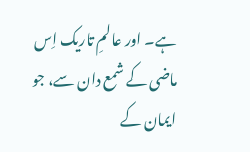ہے۔ اور عالمِ تاریک اِس ماضی کے شمع دان سے، جو ایمان کے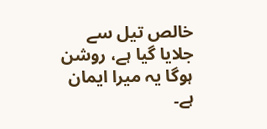خالص تیل سے جلایا گیا ہے، روشن ہوگا یہ میرا ایمان ہے۔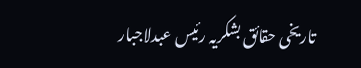تاریخی حقائق بشکریہ رئیس عبدلاجبار